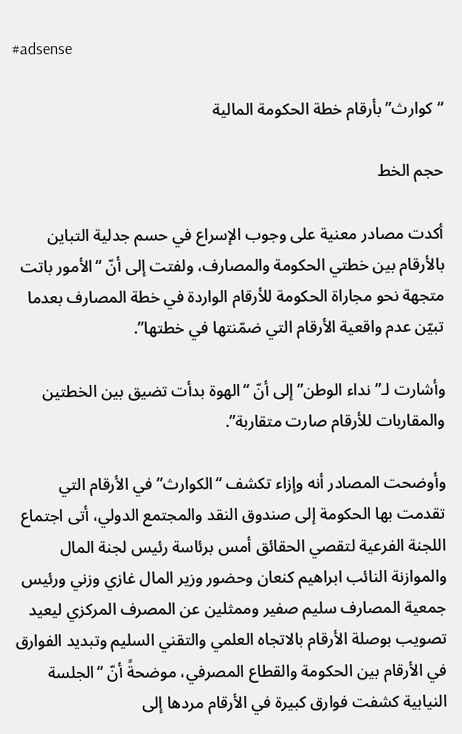#adsense

“كوارث” بأرقام خطة الحكومة المالية

حجم الخط

أكدت مصادر معنية على وجوب الإسراع في حسم جدلية التباين بالأرقام بين خطتي الحكومة والمصارف، ولفتت إلى أنّ “الأمور باتت متجهة نحو مجاراة الحكومة للأرقام الواردة في خطة المصارف بعدما تبيّن عدم واقعية الأرقام التي ضمّنتها في خطتها”.

وأشارت لـ”نداء الوطن” إلى أنّ “الهوة بدأت تضيق بين الخطتين والمقاربات للأرقام صارت متقاربة”.

وأوضحت المصادر أنه وإزاء تكشف “الكوارث” في الأرقام التي تقدمت بها الحكومة إلى صندوق النقد والمجتمع الدولي، أتى اجتماع اللجنة الفرعية لتقصي الحقائق أمس برئاسة رئيس لجنة المال والموازنة النائب ابراهيم كنعان وحضور وزير المال غازي وزني ورئيس جمعية المصارف سليم صفير وممثلين عن المصرف المركزي ليعيد تصويب بوصلة الأرقام بالاتجاه العلمي والتقني السليم وتبديد الفوارق في الأرقام بين الحكومة والقطاع المصرفي، موضحةً أنّ “الجلسة النيابية كشفت فوارق كبيرة في الأرقام مردها إلى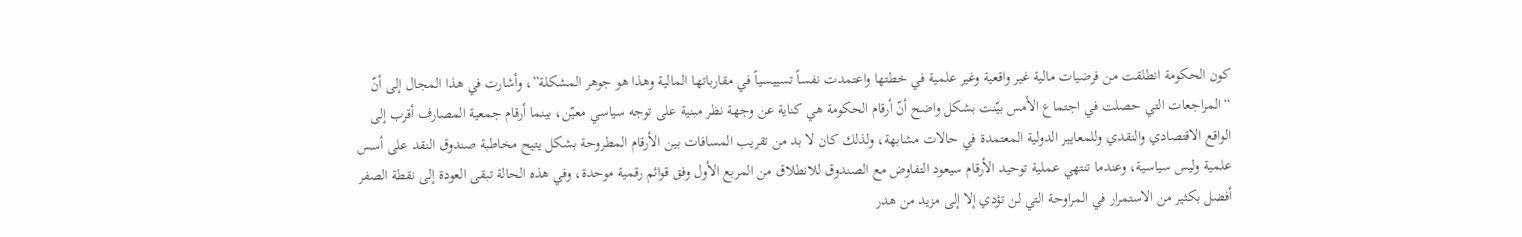كون الحكومة انطلقت من فرضيات مالية غير واقعية وغير علمية في خطتها واعتمدت نفساً تسييسياً في مقارباتها المالية وهذا هو جوهر المشكلة”، وأشارت في هذا المجال إلى أنّ “المراجعات التي حصلت في اجتماع الأمس بيّنت بشكل واضح أنّ أرقام الحكومة هي كناية عن وجهة نظر مبنية على توجه سياسي معيّن، بينما أرقام جمعية المصارف أقرب إلى الواقع الاقتصادي والنقدي وللمعايير الدولية المعتمدة في حالات مشابهة، ولذلك كان لا بد من تقريب المسافات بين الأرقام المطروحة بشكل يتيح مخاطبة صندوق النقد على أسس علمية وليس سياسية، وعندما تنتهي عملية توحيد الأرقام سيعود التفاوض مع الصندوق للانطلاق من المربع الأول وفق قوائم رقمية موحدة، وفي هذه الحالة تبقى العودة إلى نقطة الصفر أفضل بكثير من الاستمرار في المراوحة التي لن تؤدي إلا إلى مزيد من هدر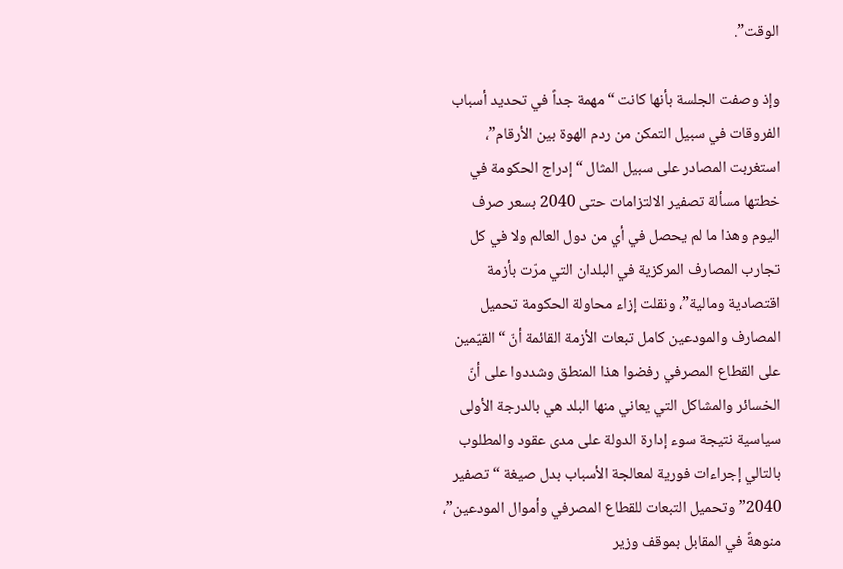الوقت”.

وإذ وصفت الجلسة بأنها كانت “مهمة جداً في تحديد أسباب الفروقات في سبيل التمكن من ردم الهوة بين الأرقام”، استغربت المصادر على سبيل المثال “إدراج الحكومة في خطتها مسألة تصفير الالتزامات حتى 2040 بسعر صرف اليوم وهذا ما لم يحصل في أي من دول العالم ولا في كل تجارب المصارف المركزية في البلدان التي مرّت بأزمة اقتصادية ومالية”، ونقلت إزاء محاولة الحكومة تحميل المصارف والمودعين كامل تبعات الأزمة القائمة أنّ “القيّمين على القطاع المصرفي رفضوا هذا المنطق وشددوا على أنّ الخسائر والمشاكل التي يعاني منها البلد هي بالدرجة الأولى سياسية نتيجة سوء إدارة الدولة على مدى عقود والمطلوب بالتالي إجراءات فورية لمعالجة الأسباب بدل صيغة “تصفير 2040” وتحميل التبعات للقطاع المصرفي وأموال المودعين”، منوهةً في المقابل بموقف وزير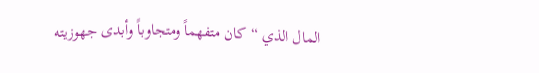المال الذي “كان متفهماً ومتجاوباً وأبدى جهوزيته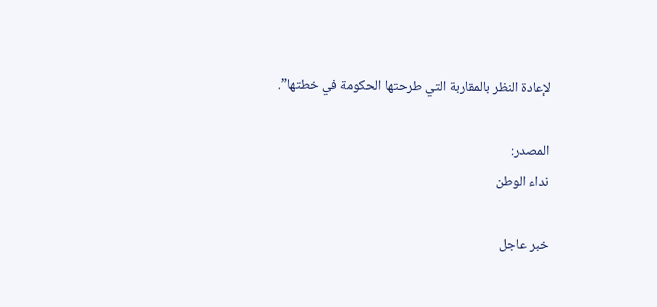لإعادة النظر بالمقاربة التي طرحتها الحكومة في خطتها”.

المصدر:
نداء الوطن

خبر عاجل